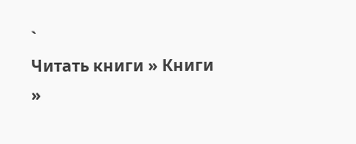`
Читать книги » Книги »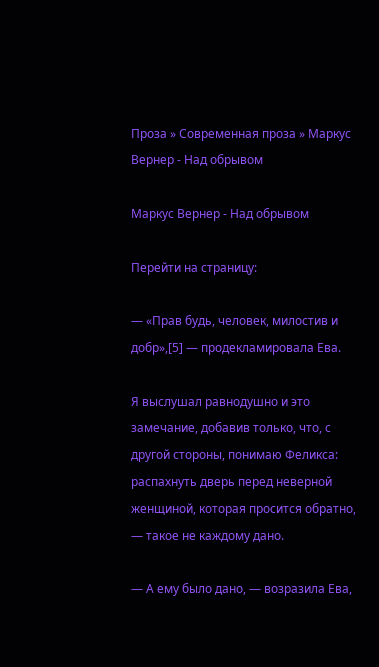Проза » Современная проза » Маркус Вернер - Над обрывом

Маркус Вернер - Над обрывом

Перейти на страницу:

— «Прав будь, человек, милостив и добр»,[5] — продекламировала Ева.

Я выслушал равнодушно и это замечание, добавив только, что, с другой стороны, понимаю Феликса: распахнуть дверь перед неверной женщиной, которая просится обратно, — такое не каждому дано.

— А ему было дано, — возразила Ева,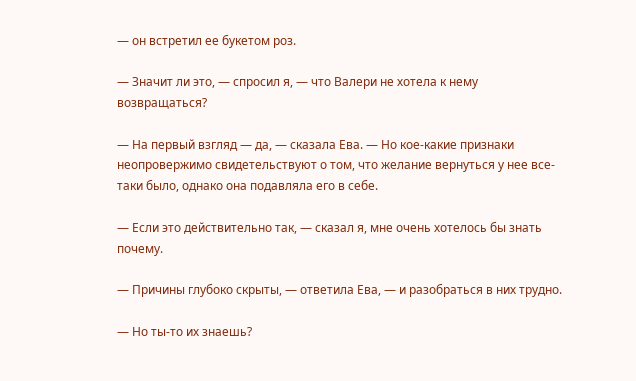— он встретил ее букетом роз.

— Значит ли это, — спросил я, — что Валери не хотела к нему возвращаться?

— На первый взгляд — да, — сказала Ева. — Но кое-какие признаки неопровержимо свидетельствуют о том, что желание вернуться у нее все-таки было, однако она подавляла его в себе.

— Если это действительно так, — сказал я, мне очень хотелось бы знать почему.

— Причины глубоко скрыты, — ответила Ева, — и разобраться в них трудно.

— Но ты-то их знаешь?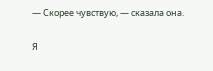— Скорее чувствую, — сказала она.

Я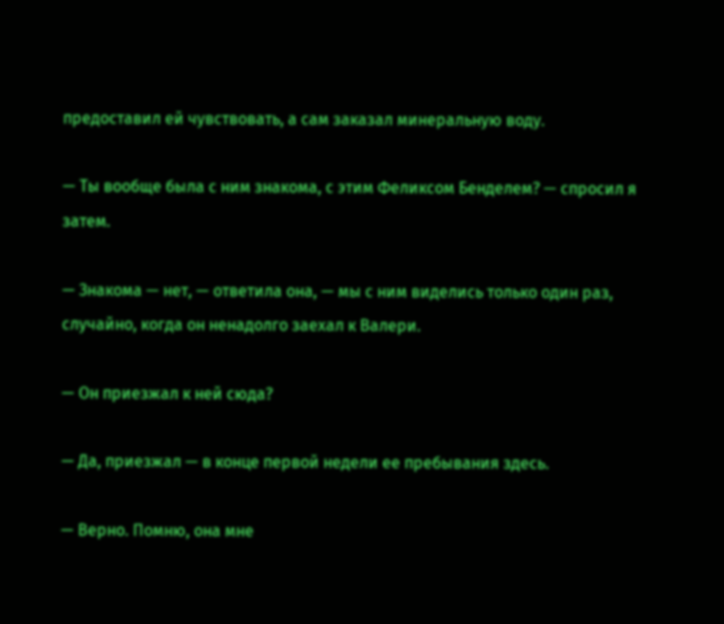предоставил ей чувствовать, а сам заказал минеральную воду.

— Ты вообще была с ним знакома, с этим Феликсом Бенделем? — спросил я затем.

— Знакома — нет, — ответила она, — мы с ним виделись только один раз, случайно, когда он ненадолго заехал к Валери.

— Он приезжал к ней сюда?

— Да, приезжал — в конце первой недели ее пребывания здесь.

— Верно. Помню, она мне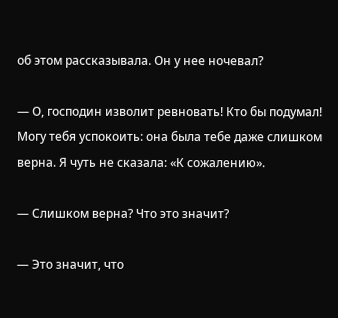об этом рассказывала. Он у нее ночевал?

— О, господин изволит ревновать! Кто бы подумал! Могу тебя успокоить: она была тебе даже слишком верна. Я чуть не сказала: «К сожалению».

— Слишком верна? Что это значит?

— Это значит, что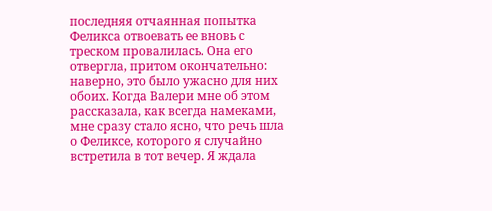последняя отчаянная попытка Феликса отвоевать ее вновь с треском провалилась. Она его отвергла, притом окончательно: наверно, это было ужасно для них обоих. Когда Валери мне об этом рассказала, как всегда намеками, мне сразу стало ясно, что речь шла о Феликсе, которого я случайно встретила в тот вечер. Я ждала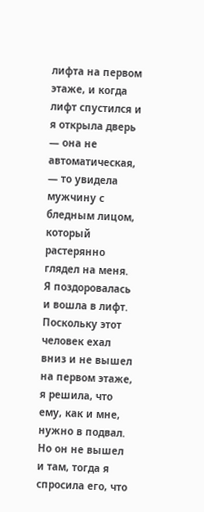лифта на первом этаже, и когда лифт спустился и я открыла дверь — она не автоматическая, — то увидела мужчину с бледным лицом, который растерянно глядел на меня. Я поздоровалась и вошла в лифт. Поскольку этот человек ехал вниз и не вышел на первом этаже, я решила, что ему, как и мне, нужно в подвал. Но он не вышел и там, тогда я спросила его, что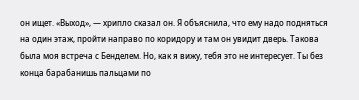он ищет. «Выход», — хрипло сказал он. Я объяснила, что ему надо подняться на один этаж, пройти направо по коридору и там он увидит дверь. Такова была моя встреча с Бенделем. Но, как я вижу, тебя это не интересует. Ты без конца барабанишь пальцами по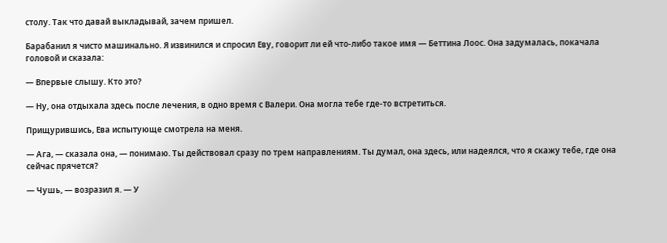столу. Так что давай выкладывай, зачем пришел.

Барабанил я чисто машинально. Я извинился и спросил Еву, говорит ли ей что-либо такое имя — Беттина Лоос. Она задумалась, покачала головой и сказала:

— Впервые слышу. Кто это?

— Ну, она отдыхала здесь после лечения, в одно время с Валери. Она могла тебе где-то встретиться.

Прищурившись, Ева испытующе смотрела на меня.

— Ага, — сказала она, — понимаю. Ты действовал сразу по трем направлениям. Ты думал, она здесь, или надеялся, что я скажу тебе, где она сейчас прячется?

— Чушь, — возразил я. — У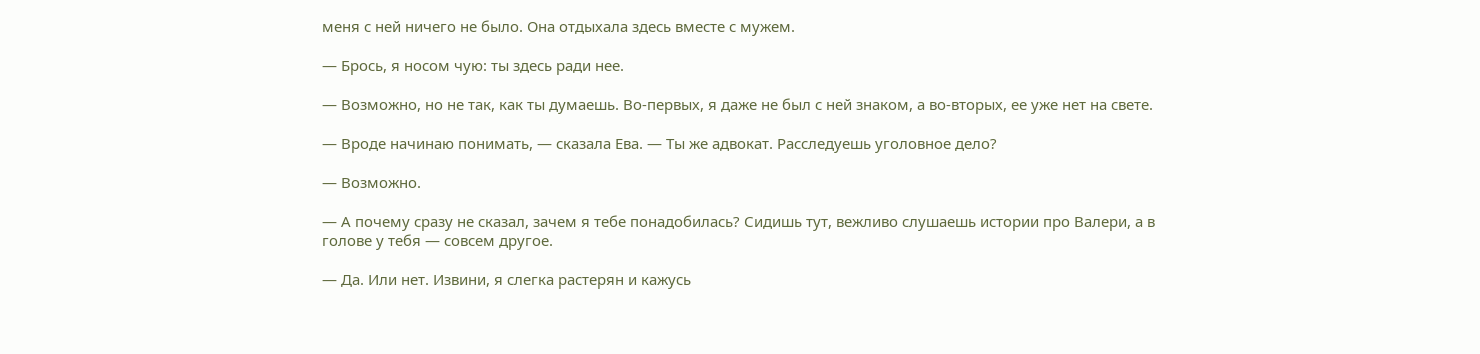меня с ней ничего не было. Она отдыхала здесь вместе с мужем.

— Брось, я носом чую: ты здесь ради нее.

— Возможно, но не так, как ты думаешь. Во-первых, я даже не был с ней знаком, а во-вторых, ее уже нет на свете.

— Вроде начинаю понимать, — сказала Ева. — Ты же адвокат. Расследуешь уголовное дело?

— Возможно.

— А почему сразу не сказал, зачем я тебе понадобилась? Сидишь тут, вежливо слушаешь истории про Валери, а в голове у тебя — совсем другое.

— Да. Или нет. Извини, я слегка растерян и кажусь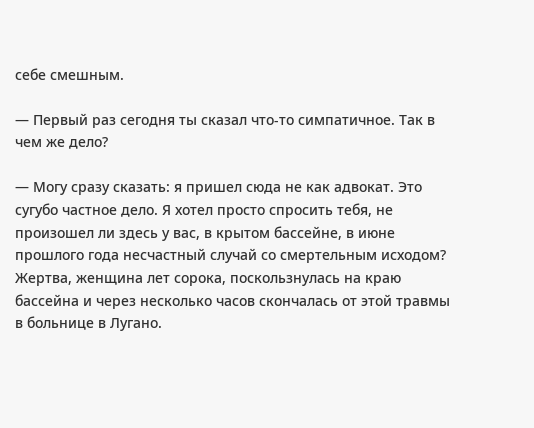себе смешным.

— Первый раз сегодня ты сказал что-то симпатичное. Так в чем же дело?

— Могу сразу сказать: я пришел сюда не как адвокат. Это сугубо частное дело. Я хотел просто спросить тебя, не произошел ли здесь у вас, в крытом бассейне, в июне прошлого года несчастный случай со смертельным исходом? Жертва, женщина лет сорока, поскользнулась на краю бассейна и через несколько часов скончалась от этой травмы в больнице в Лугано.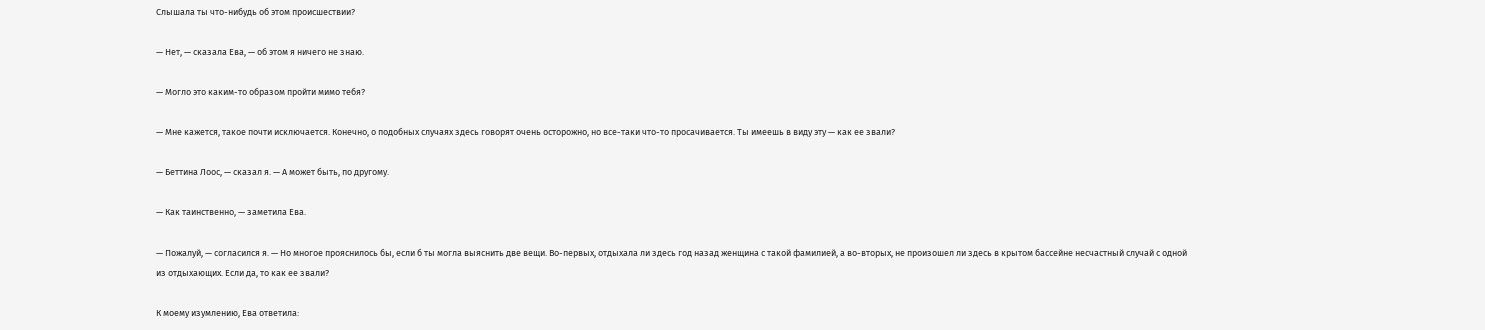Слышала ты что-нибудь об этом происшествии?

— Нет, — сказала Ева, — об этом я ничего не знаю.

— Могло это каким-то образом пройти мимо тебя?

— Мне кажется, такое почти исключается. Конечно, о подобных случаях здесь говорят очень осторожно, но все-таки что-то просачивается. Ты имеешь в виду эту — как ее звали?

— Беттина Лоос, — сказал я. — А может быть, по другому.

— Как таинственно, — заметила Ева.

— Пожалуй, — согласился я. — Но многое прояснилось бы, если б ты могла выяснить две вещи. Во-первых, отдыхала ли здесь год назад женщина с такой фамилией, а во-вторых, не произошел ли здесь в крытом бассейне несчастный случай с одной из отдыхающих. Если да, то как ее звали?

К моему изумлению, Ева ответила: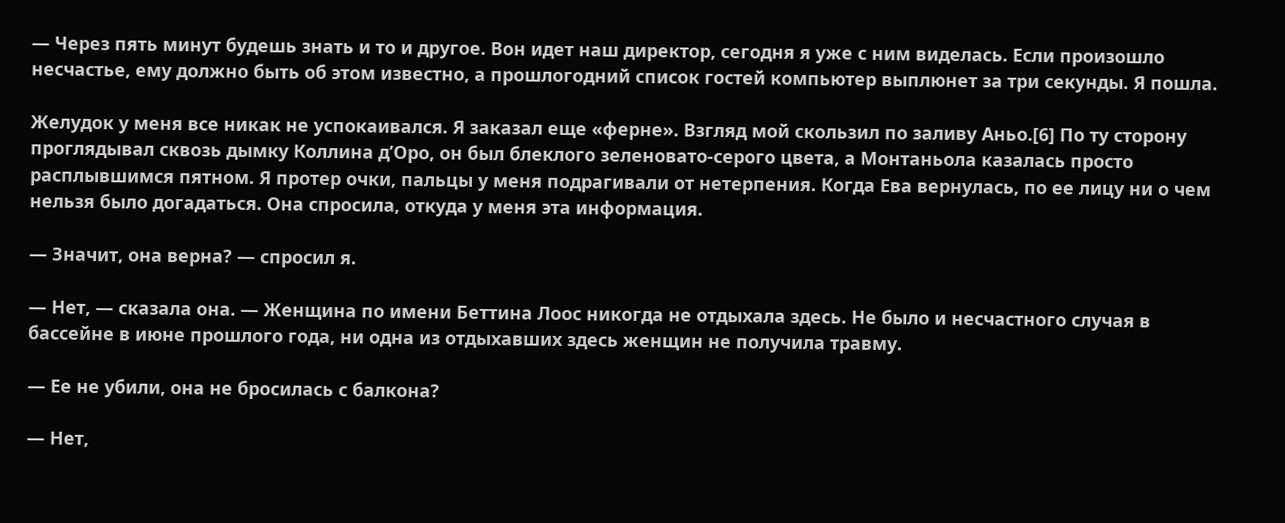— Через пять минут будешь знать и то и другое. Вон идет наш директор, сегодня я уже с ним виделась. Если произошло несчастье, ему должно быть об этом известно, а прошлогодний список гостей компьютер выплюнет за три секунды. Я пошла.

Желудок у меня все никак не успокаивался. Я заказал еще «ферне». Взгляд мой скользил по заливу Аньо.[6] По ту сторону проглядывал сквозь дымку Коллина дʼОро, он был блеклого зеленовато-серого цвета, а Монтаньола казалась просто расплывшимся пятном. Я протер очки, пальцы у меня подрагивали от нетерпения. Когда Ева вернулась, по ее лицу ни о чем нельзя было догадаться. Она спросила, откуда у меня эта информация.

— Значит, она верна? — спросил я.

— Нет, — сказала она. — Женщина по имени Беттина Лоос никогда не отдыхала здесь. Не было и несчастного случая в бассейне в июне прошлого года, ни одна из отдыхавших здесь женщин не получила травму.

— Ее не убили, она не бросилась с балкона?

— Нет,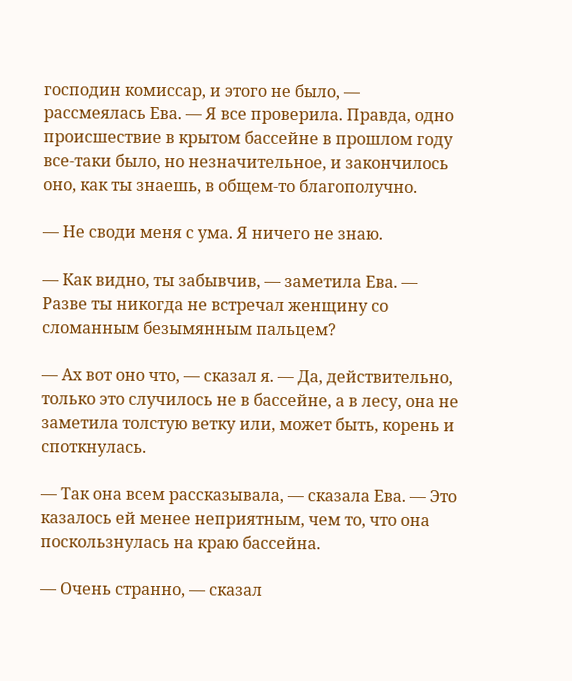господин комиссар, и этого не было, — рассмеялась Ева. — Я все проверила. Правда, одно происшествие в крытом бассейне в прошлом году все-таки было, но незначительное, и закончилось оно, как ты знаешь, в общем-то благополучно.

— Не своди меня с ума. Я ничего не знаю.

— Как видно, ты забывчив, — заметила Ева. — Разве ты никогда не встречал женщину со сломанным безымянным пальцем?

— Ах вот оно что, — сказал я. — Да, действительно, только это случилось не в бассейне, а в лесу, она не заметила толстую ветку или, может быть, корень и споткнулась.

— Так она всем рассказывала, — сказала Ева. — Это казалось ей менее неприятным, чем то, что она поскользнулась на краю бассейна.

— Очень странно, — сказал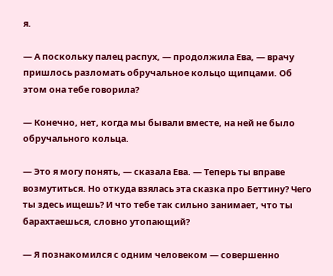я.

— А поскольку палец распух, — продолжила Ева, — врачу пришлось разломать обручальное кольцо щипцами. Об этом она тебе говорила?

— Конечно, нет, когда мы бывали вместе, на ней не было обручального кольца.

— Это я могу понять, — сказала Ева. — Теперь ты вправе возмутиться. Но откуда взялась эта сказка про Беттину? Чего ты здесь ищешь? И что тебе так сильно занимает, что ты барахтаешься, словно утопающий?

— Я познакомился с одним человеком — совершенно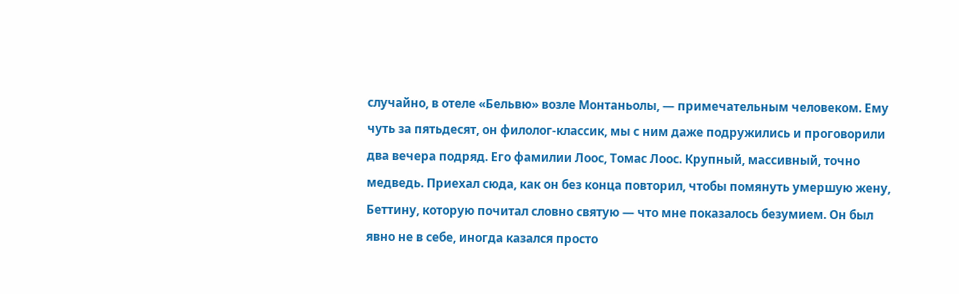случайно, в отеле «Бельвю» возле Монтаньолы, — примечательным человеком. Ему чуть за пятьдесят, он филолог-классик, мы с ним даже подружились и проговорили два вечера подряд. Его фамилии Лоос, Томас Лоос. Крупный, массивный, точно медведь. Приехал сюда, как он без конца повторил, чтобы помянуть умершую жену, Беттину, которую почитал словно святую — что мне показалось безумием. Он был явно не в себе, иногда казался просто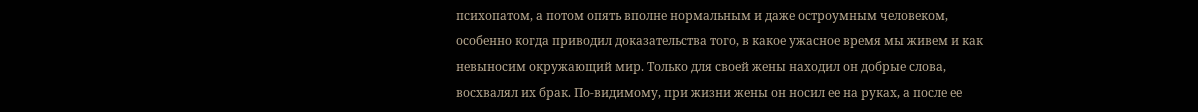психопатом, а потом опять вполне нормальным и даже остроумным человеком, особенно когда приводил доказательства того, в какое ужасное время мы живем и как невыносим окружающий мир. Только для своей жены находил он добрые слова, восхвалял их брак. По-видимому, при жизни жены он носил ее на руках, а после ее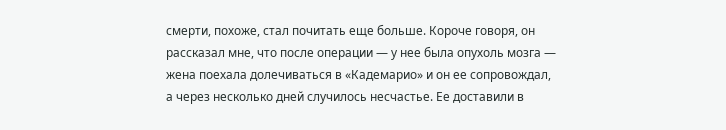смерти, похоже, стал почитать еще больше. Короче говоря, он рассказал мне, что после операции — у нее была опухоль мозга — жена поехала долечиваться в «Кадемарио» и он ее сопровождал, а через несколько дней случилось несчастье. Ее доставили в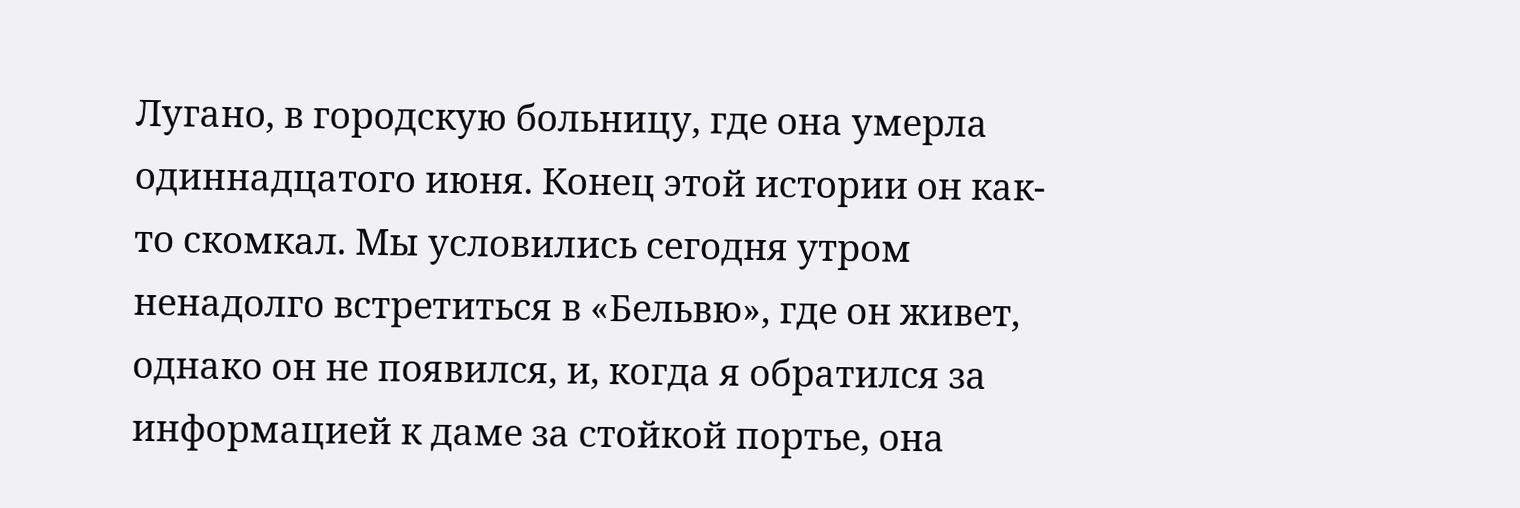Лугано, в городскую больницу, где она умерла одиннадцатого июня. Конец этой истории он как-то скомкал. Мы условились сегодня утром ненадолго встретиться в «Бельвю», где он живет, однако он не появился, и, когда я обратился за информацией к даме за стойкой портье, она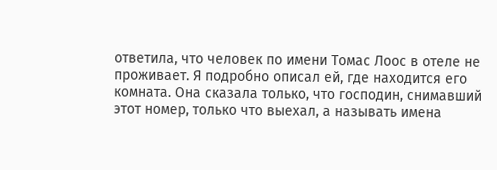ответила, что человек по имени Томас Лоос в отеле не проживает. Я подробно описал ей, где находится его комната. Она сказала только, что господин, снимавший этот номер, только что выехал, а называть имена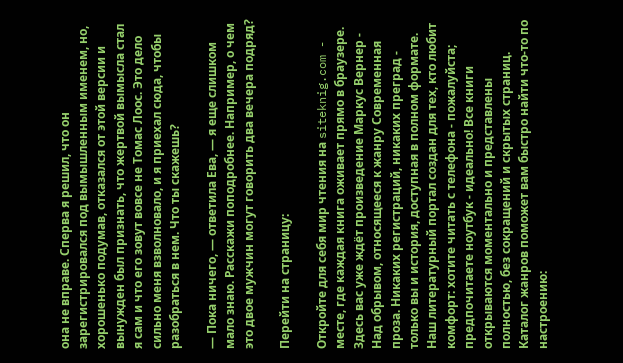она не вправе. Сперва я решил, что он зарегистрировался под вымышленным именем, но, хорошенько подумав, отказался от этой версии и вынужден был признать, что жертвой вымысла стал я сам и что его зовут вовсе не Томас Лоос. Это дело сильно меня взволновало, и я приехал сюда, чтобы разобраться в нем. Что ты скажешь?

— Пока ничего, — ответила Ева, — я еще слишком мало знаю. Расскажи поподробнее. Например, о чем это двое мужчин могут говорить два вечера подряд?

Перейти на страницу:

Откройте для себя мир чтения на siteknig.com - месте, где каждая книга оживает прямо в браузере. Здесь вас уже ждёт произведение Маркус Вернер - Над обрывом, относящееся к жанру Современная проза. Никаких регистраций, никаких преград - только вы и история, доступная в полном формате. Наш литературный портал создан для тех, кто любит комфорт: хотите читать с телефона - пожалуйста; предпочитаете ноутбук - идеально! Все книги открываются моментально и представлены полностью, без сокращений и скрытых страниц. Каталог жанров поможет вам быстро найти что-то по настроению: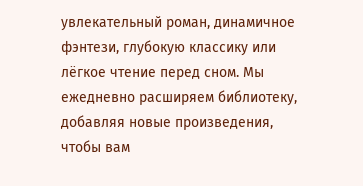увлекательный роман, динамичное фэнтези, глубокую классику или лёгкое чтение перед сном. Мы ежедневно расширяем библиотеку, добавляя новые произведения, чтобы вам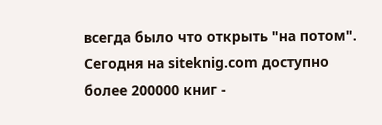всегда было что открыть "на потом". Сегодня на siteknig.com доступно более 200000 книг -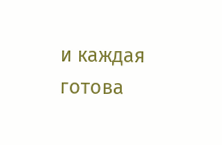и каждая готова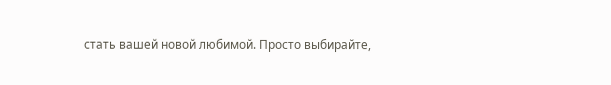стать вашей новой любимой. Просто выбирайте,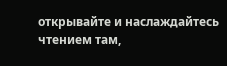открывайте и наслаждайтесь чтением там,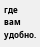где вам удобно.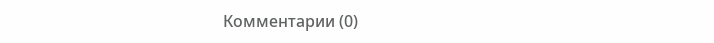Комментарии (0)